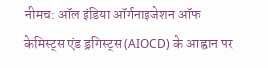नीमच: ऑल इंडिया ऑर्गनाइजेशन ऑफ केमिस्ट्स एंड ड्रगिस्ट्स (AIOCD) के आह्वान पर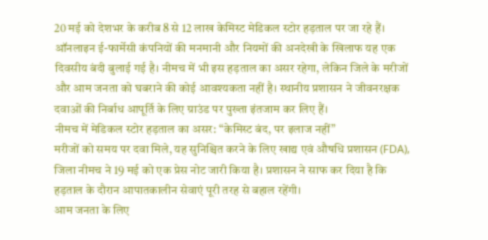20 मई को देशभर के करीब 8 से 12 लाख केमिस्ट मेडिकल स्टोर हड़ताल पर जा रहे हैं। ऑनलाइन ई-फार्मेसी कंपनियों की मनमानी और नियमों की अनदेखी के खिलाफ यह एक दिवसीय बंदी बुलाई गई है। नीमच में भी इस हड़ताल का असर रहेगा, लेकिन जिले के मरीजों और आम जनता को घबराने की कोई आवश्यकता नहीं है। स्थानीय प्रशासन ने जीवनरक्षक दवाओं की निर्बाध आपूर्ति के लिए ग्राउंड पर पुख्ता इंतजाम कर लिए हैं।
नीमच में मेडिकल स्टोर हड़ताल का असर: “केमिस्ट बंद, पर इलाज नहीं”
मरीजों को समय पर दवा मिले, यह सुनिश्चित करने के लिए खाद्य एवं औषधि प्रशासन (FDA), जिला नीमच ने 19 मई को एक प्रेस नोट जारी किया है। प्रशासन ने साफ कर दिया है कि हड़ताल के दौरान आपातकालीन सेवाएं पूरी तरह से बहाल रहेंगी।
आम जनता के लिए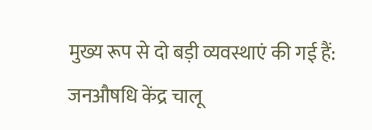मुख्य रूप से दो बड़ी व्यवस्थाएं की गई हैं:
जनऔषधि केंद्र चालू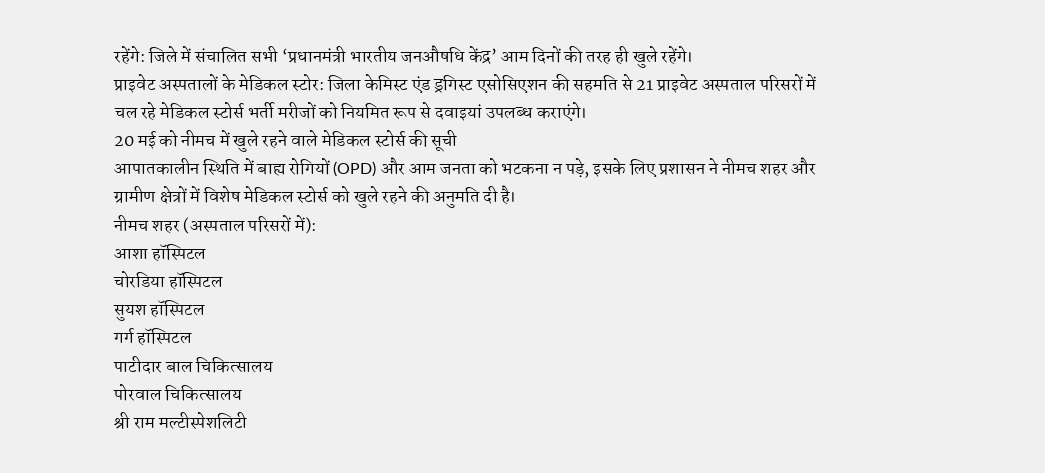रहेंगे: जिले में संचालित सभी ‘प्रधानमंत्री भारतीय जनऔषधि केंद्र’ आम दिनों की तरह ही खुले रहेंगे।
प्राइवेट अस्पतालों के मेडिकल स्टोर: जिला केमिस्ट एंड ड्रगिस्ट एसोसिएशन की सहमति से 21 प्राइवेट अस्पताल परिसरों में चल रहे मेडिकल स्टोर्स भर्ती मरीजों को नियमित रूप से दवाइयां उपलब्ध कराएंगे।
20 मई को नीमच में खुले रहने वाले मेडिकल स्टोर्स की सूची
आपातकालीन स्थिति में बाह्य रोगियों (OPD) और आम जनता को भटकना न पड़े, इसके लिए प्रशासन ने नीमच शहर और ग्रामीण क्षेत्रों में विशेष मेडिकल स्टोर्स को खुले रहने की अनुमति दी है।
नीमच शहर (अस्पताल परिसरों में):
आशा हॉस्पिटल
चोरडिया हॉस्पिटल
सुयश हॉस्पिटल
गर्ग हॉस्पिटल
पाटीदार बाल चिकित्सालय
पोरवाल चिकित्सालय
श्री राम मल्टीस्पेशलिटी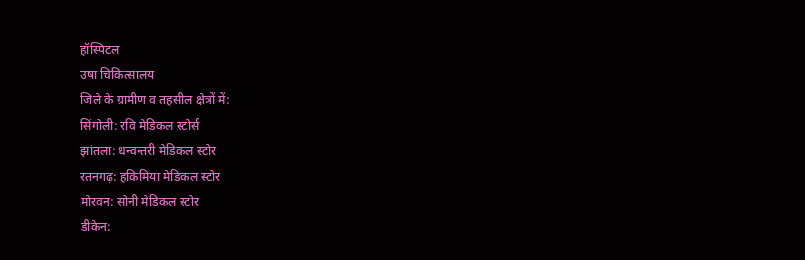हॉस्पिटल
उषा चिकित्सालय
जिले के ग्रामीण व तहसील क्षेत्रों में:
सिंगोली: रवि मेडिकल स्टोर्स
झांतला: धन्वन्तरी मेडिकल स्टोर
रतनगढ़: हकिमिया मेडिकल स्टोर
मोरवन: सोनी मेडिकल स्टोर
डीकेन: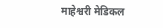माहेश्वरी मेडिकल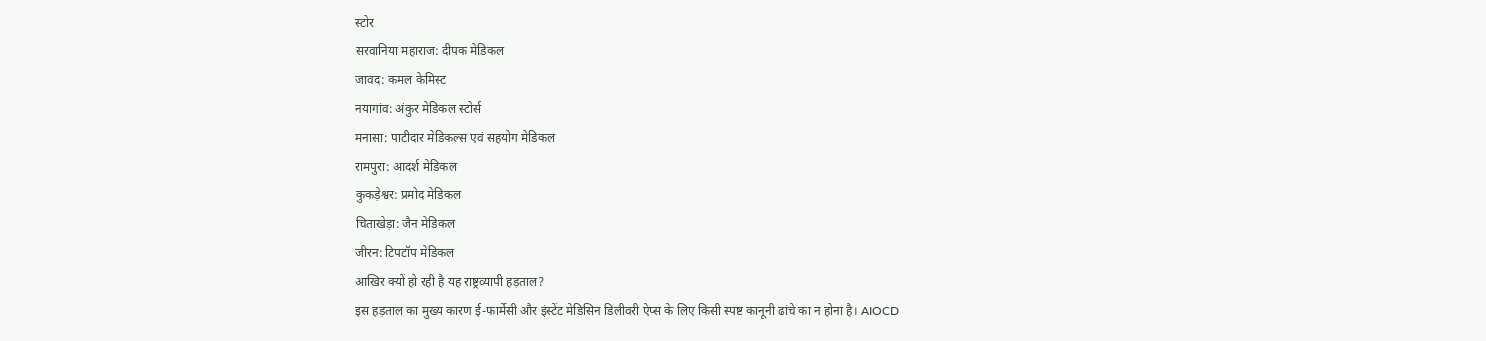स्टोर
सरवानिया महाराज: दीपक मेडिकल
जावद: कमल केमिस्ट
नयागांव: अंकुर मेडिकल स्टोर्स
मनासा: पाटीदार मेडिकल्स एवं सहयोग मेडिकल
रामपुरा: आदर्श मेडिकल
कुकड़ेश्वर: प्रमोद मेडिकल
चिताखेड़ा: जैन मेडिकल
जीरन: टिपटॉप मेडिकल
आखिर क्यों हो रही है यह राष्ट्रव्यापी हड़ताल?
इस हड़ताल का मुख्य कारण ई-फार्मेसी और इंस्टेंट मेडिसिन डिलीवरी ऐप्स के लिए किसी स्पष्ट कानूनी ढांचे का न होना है। AIOCD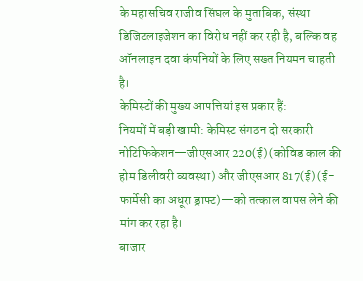के महासचिव राजीव सिंघल के मुताबिक, संस्था डिजिटलाइजेशन का विरोध नहीं कर रही है, बल्कि वह ऑनलाइन दवा कंपनियों के लिए सख्त नियमन चाहती है।
केमिस्टों की मुख्य आपत्तियां इस प्रकार हैं:
नियमों में बड़ी खामी: केमिस्ट संगठन दो सरकारी नोटिफिकेशन—जीएसआर 220(ई) (कोविड काल की होम डिलीवरी व्यवस्था) और जीएसआर 817(ई) (ई-फार्मेसी का अधूरा ड्राफ्ट)—को तत्काल वापस लेने की मांग कर रहा है।
बाजार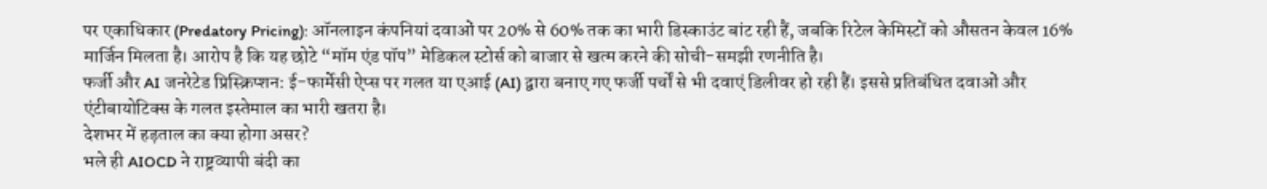पर एकाधिकार (Predatory Pricing): ऑनलाइन कंपनियां दवाओं पर 20% से 60% तक का भारी डिस्काउंट बांट रही हैं, जबकि रिटेल केमिस्टों को औसतन केवल 16% मार्जिन मिलता है। आरोप है कि यह छोटे “मॉम एंड पॉप” मेडिकल स्टोर्स को बाजार से खत्म करने की सोची-समझी रणनीति है।
फर्जी और AI जनरेटेड प्रिस्क्रिप्शन: ई-फार्मेसी ऐप्स पर गलत या एआई (AI) द्वारा बनाए गए फर्जी पर्चों से भी दवाएं डिलीवर हो रही हैं। इससे प्रतिबंधित दवाओं और एंटीबायोटिक्स के गलत इस्तेमाल का भारी खतरा है।
देशभर में हड़ताल का क्या होगा असर?
भले ही AIOCD ने राष्ट्रव्यापी बंदी का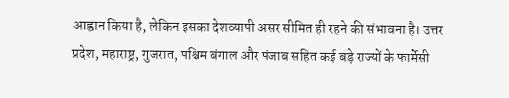आह्वान किया है, लेकिन इसका देशव्यापी असर सीमित ही रहने की संभावना है। उत्तर प्रदेश, महाराष्ट्र, गुजरात, पश्चिम बंगाल और पंजाब सहित कई बड़े राज्यों के फार्मेसी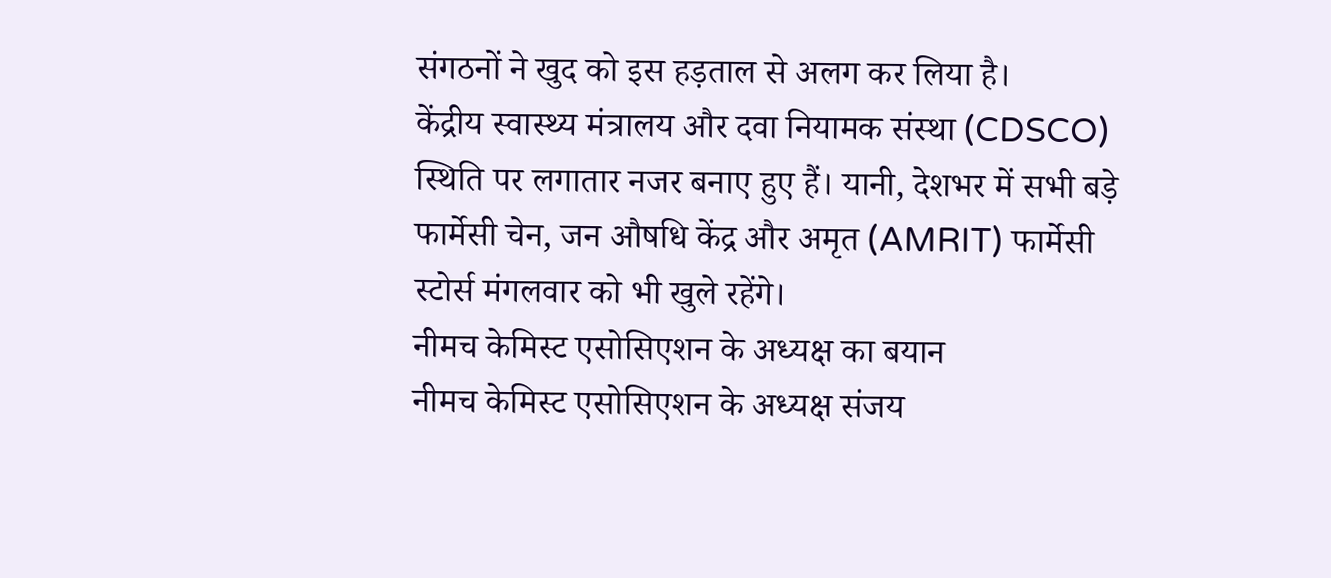संगठनों ने खुद को इस हड़ताल से अलग कर लिया है।
केंद्रीय स्वास्थ्य मंत्रालय और दवा नियामक संस्था (CDSCO) स्थिति पर लगातार नजर बनाए हुए हैं। यानी, देशभर में सभी बड़े फार्मेसी चेन, जन औषधि केंद्र और अमृत (AMRIT) फार्मेसी स्टोर्स मंगलवार को भी खुले रहेंगे।
नीमच केमिस्ट एसोसिएशन के अध्यक्ष का बयान
नीमच केमिस्ट एसोसिएशन के अध्यक्ष संजय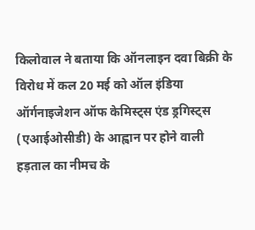किलोवाल ने बताया कि ऑनलाइन दवा बिक्री के विरोध में कल 20 मई को ऑल इंडिया ऑर्गनाइजेशन ऑफ केमिस्ट्स एंड ड्रगिस्ट्स (एआईओसीडी) के आह्वान पर होने वाली हड़ताल का नीमच के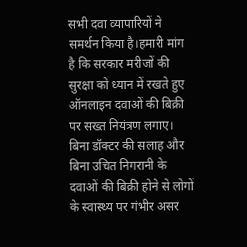सभी दवा व्यापारियों ने समर्थन किया है।हमारी मांग है कि सरकार मरीजों की सुरक्षा को ध्यान में रखते हुए ऑनलाइन दवाओं की बिक्री पर सख्त नियंत्रण लगाए। बिना डॉक्टर की सलाह और बिना उचित निगरानी के दवाओं की बिक्री होने से लोगों के स्वास्थ्य पर गंभीर असर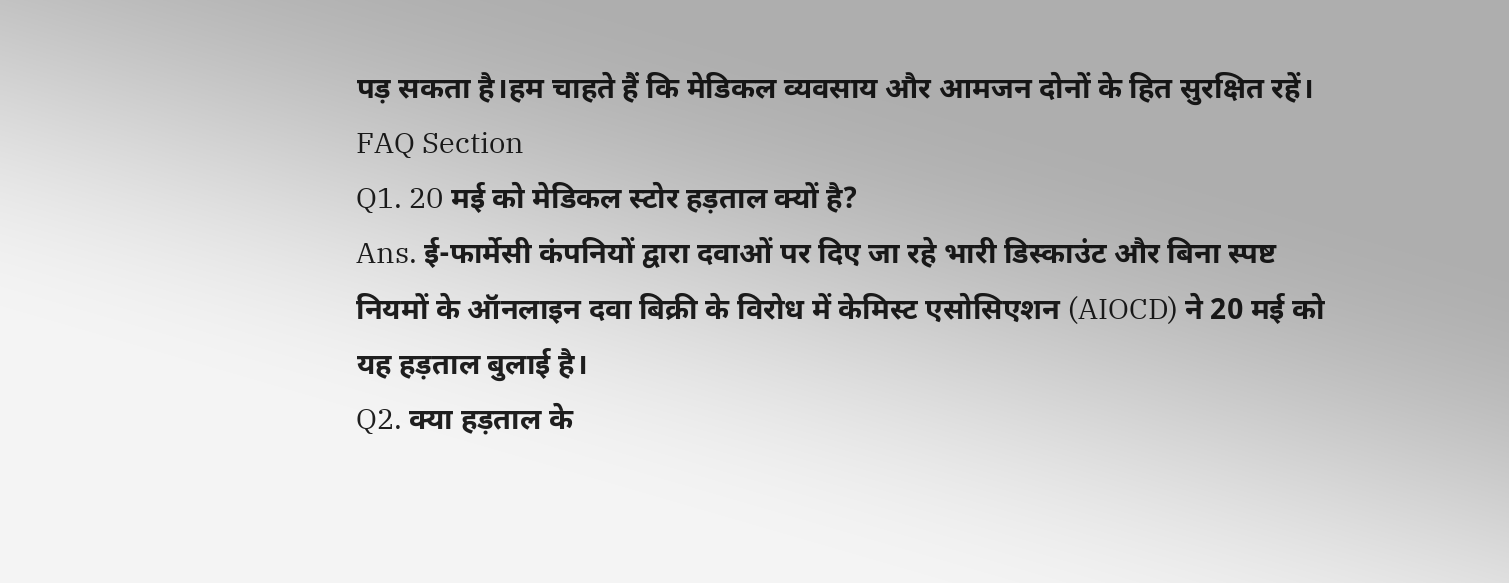पड़ सकता है।हम चाहते हैं कि मेडिकल व्यवसाय और आमजन दोनों के हित सुरक्षित रहें।
FAQ Section
Q1. 20 मई को मेडिकल स्टोर हड़ताल क्यों है?
Ans. ई-फार्मेसी कंपनियों द्वारा दवाओं पर दिए जा रहे भारी डिस्काउंट और बिना स्पष्ट नियमों के ऑनलाइन दवा बिक्री के विरोध में केमिस्ट एसोसिएशन (AIOCD) ने 20 मई को यह हड़ताल बुलाई है।
Q2. क्या हड़ताल के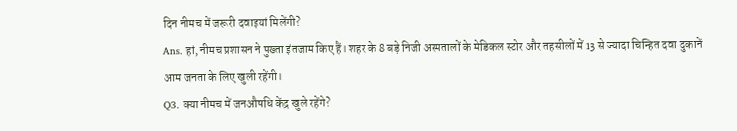दिन नीमच में जरूरी दवाइयां मिलेंगी?
Ans. हां, नीमच प्रशासन ने पुख्ता इंतजाम किए हैं। शहर के 8 बड़े निजी अस्पतालों के मेडिकल स्टोर और तहसीलों में 13 से ज्यादा चिन्हित दवा दुकानें आम जनता के लिए खुली रहेंगी।
Q3. क्या नीमच में जनऔषधि केंद्र खुले रहेंगे?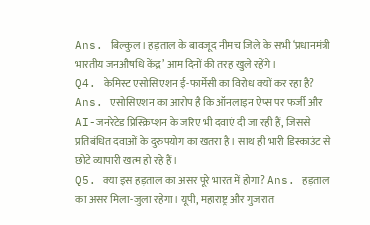Ans. बिल्कुल। हड़ताल के बावजूद नीमच जिले के सभी ‘प्रधानमंत्री भारतीय जनऔषधि केंद्र’ आम दिनों की तरह खुले रहेंगे।
Q4. केमिस्ट एसोसिएशन ई-फार्मेसी का विरोध क्यों कर रहा है? Ans. एसोसिएशन का आरोप है कि ऑनलाइन ऐप्स पर फर्जी और AI-जनरेटेड प्रिस्क्रिप्शन के जरिए भी दवाएं दी जा रही हैं, जिससे प्रतिबंधित दवाओं के दुरुपयोग का खतरा है। साथ ही भारी डिस्काउंट से छोटे व्यापारी खत्म हो रहे हैं।
Q5. क्या इस हड़ताल का असर पूरे भारत में होगा? Ans. हड़ताल का असर मिला-जुला रहेगा। यूपी, महाराष्ट्र और गुजरात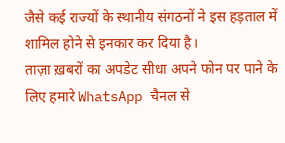जैसे कई राज्यों के स्थानीय संगठनों ने इस हड़ताल में शामिल होने से इनकार कर दिया है।
ताज़ा ख़बरों का अपडेट सीधा अपने फोन पर पाने के लिए हमारे WhatsApp चैनल से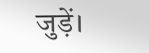जुड़ें।